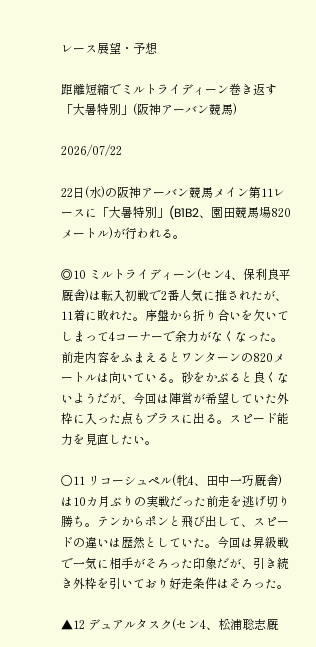レース展望・予想

距離短縮でミルトライディーン巻き返す「大暑特別」(阪神アーバン競馬)

2026/07/22

22日(水)の阪神アーバン競馬メイン第11レースに「大暑特別」(B1B2、園田競馬場820メートル)が行われる。

◎10 ミルトライディーン(セン4、保利良平厩舎)は転入初戦で2番人気に推されたが、11着に敗れた。序盤から折り合いを欠いてしまって4コーナーで余力がなくなった。前走内容をふまえるとワンターンの820メートルは向いている。砂をかぶると良くないようだが、今回は陣営が希望していた外枠に入った点もプラスに出る。スピード能力を見直したい。

○11 リコーシュペル(牝4、田中一巧厩舎)は10カ月ぶりの実戦だった前走を逃げ切り勝ち。テンからポンと飛び出して、スピードの違いは歴然としていた。今回は昇級戦で一気に相手がそろった印象だが、引き続き外枠を引いており好走条件はそろった。

▲12 デュアルタスク(セン4、松浦聡志厩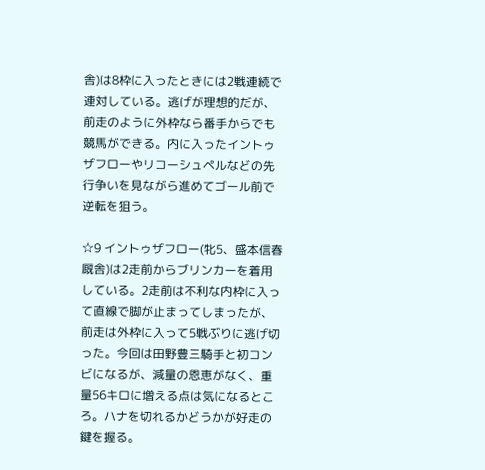舎)は8枠に入ったときには2戦連続で連対している。逃げが理想的だが、前走のように外枠なら番手からでも競馬ができる。内に入ったイントゥザフローやリコーシュペルなどの先行争いを見ながら進めてゴール前で逆転を狙う。

☆9 イントゥザフロー(牝5、盛本信春厩舎)は2走前からブリンカーを着用している。2走前は不利な内枠に入って直線で脚が止まってしまったが、前走は外枠に入って5戦ぶりに逃げ切った。今回は田野豊三騎手と初コンビになるが、減量の恩恵がなく、重量56キロに増える点は気になるところ。ハナを切れるかどうかが好走の鍵を握る。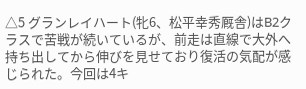△5 グランレイハート(牝6、松平幸秀厩舎)はB2クラスで苦戦が続いているが、前走は直線で大外へ持ち出してから伸びを見せており復活の気配が感じられた。今回は4キ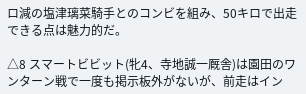ロ減の塩津璃菜騎手とのコンビを組み、50キロで出走できる点は魅力的だ。

△8 スマートビビット(牝4、寺地誠一厩舎)は園田のワンターン戦で一度も掲示板外がないが、前走はイン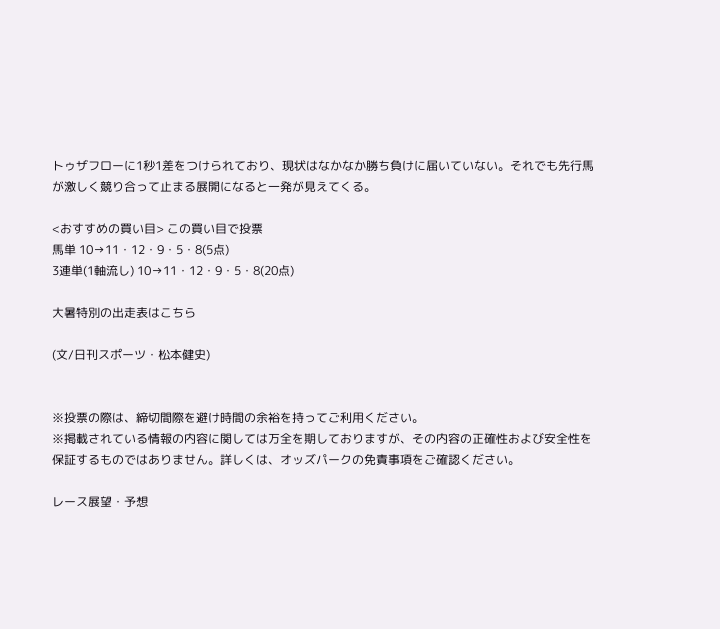トゥザフローに1秒1差をつけられており、現状はなかなか勝ち負けに届いていない。それでも先行馬が激しく競り合って止まる展開になると一発が見えてくる。

<おすすめの買い目> この買い目で投票
馬単 10→11・12・9・5・8(5点)
3連単(1軸流し) 10→11・12・9・5・8(20点)

大暑特別の出走表はこちら

(文/日刊スポーツ・松本健史)


※投票の際は、締切間際を避け時間の余裕を持ってご利用ください。
※掲載されている情報の内容に関しては万全を期しておりますが、その内容の正確性および安全性を保証するものではありません。詳しくは、オッズパークの免責事項をご確認ください。

レース展望・予想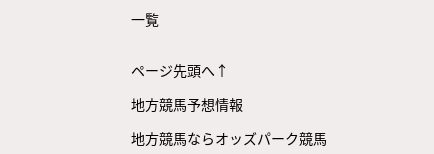一覧


ページ先頭へ↑

地方競馬予想情報

地方競馬ならオッズパーク競馬